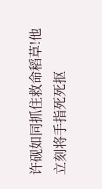许砚如同抓住救命稻草!他立刻将手指死死抠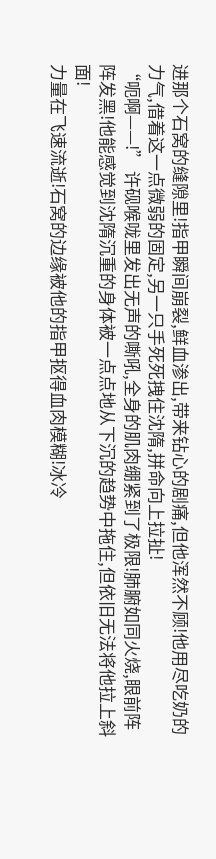进那个石窝的缝隙里!指甲瞬间崩裂,鲜血渗出,带来钻心的剧痛,但他浑然不顾!他用尽吃奶的力气,借着这一点微弱的固定,另一只手死死拽住沈隋,拼命向上拉扯!
“呃啊——!” 许砚喉咙里发出无声的嘶吼,全身的肌肉绷紧到了极限!肺腑如同火烧,眼前阵阵发黑!他能感觉到沈隋沉重的身体被一点点地从下沉的趋势中拖住,但依旧无法将他拉上斜面!
力量在飞速流逝!石窝的边缘被他的指甲抠得血肉模糊!冰冷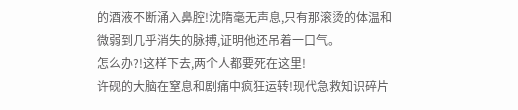的酒液不断涌入鼻腔!沈隋毫无声息,只有那滚烫的体温和微弱到几乎消失的脉搏,证明他还吊着一口气。
怎么办?!这样下去,两个人都要死在这里!
许砚的大脑在窒息和剧痛中疯狂运转!现代急救知识碎片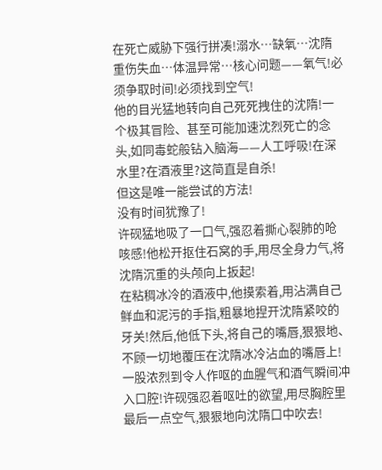在死亡威胁下强行拼凑!溺水…缺氧…沈隋重伤失血…体温异常…核心问题——氧气!必须争取时间!必须找到空气!
他的目光猛地转向自己死死拽住的沈隋!一个极其冒险、甚至可能加速沈烈死亡的念头,如同毒蛇般钻入脑海——人工呼吸!在深水里?在酒液里?这简直是自杀!
但这是唯一能尝试的方法!
没有时间犹豫了!
许砚猛地吸了一口气,强忍着撕心裂肺的呛咳感!他松开抠住石窝的手,用尽全身力气,将沈隋沉重的头颅向上扳起!
在粘稠冰冷的酒液中,他摸索着,用沾满自己鲜血和泥污的手指,粗暴地捏开沈隋紧咬的牙关!然后,他低下头,将自己的嘴唇,狠狠地、不顾一切地覆压在沈隋冰冷沾血的嘴唇上!
一股浓烈到令人作呕的血腥气和酒气瞬间冲入口腔!许砚强忍着呕吐的欲望,用尽胸腔里最后一点空气,狠狠地向沈隋口中吹去!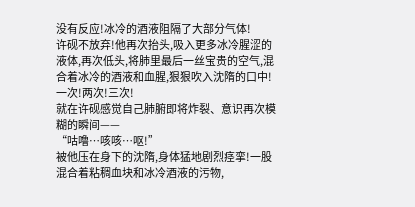没有反应!冰冷的酒液阻隔了大部分气体!
许砚不放弃!他再次抬头,吸入更多冰冷腥涩的液体,再次低头,将肺里最后一丝宝贵的空气,混合着冰冷的酒液和血腥,狠狠吹入沈隋的口中!一次!两次!三次!
就在许砚感觉自己肺腑即将炸裂、意识再次模糊的瞬间——
“咕噜…咳咳…呕!”
被他压在身下的沈隋,身体猛地剧烈痉挛!一股混合着粘稠血块和冰冷酒液的污物,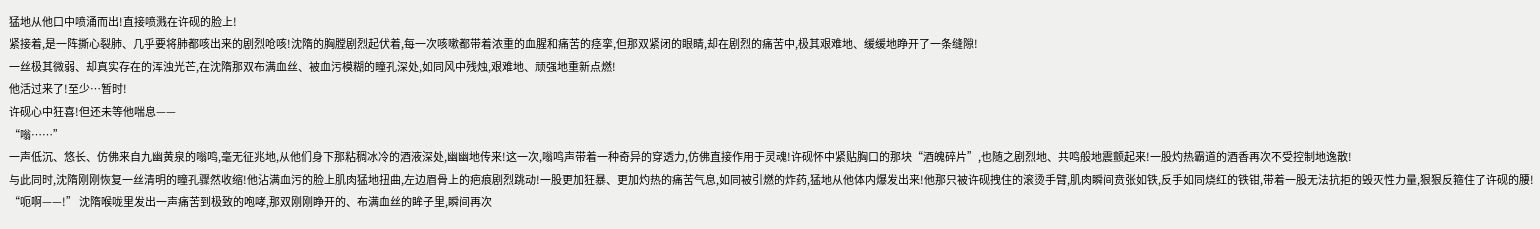猛地从他口中喷涌而出!直接喷溅在许砚的脸上!
紧接着,是一阵撕心裂肺、几乎要将肺都咳出来的剧烈呛咳!沈隋的胸膛剧烈起伏着,每一次咳嗽都带着浓重的血腥和痛苦的痉挛,但那双紧闭的眼睛,却在剧烈的痛苦中,极其艰难地、缓缓地睁开了一条缝隙!
一丝极其微弱、却真实存在的浑浊光芒,在沈隋那双布满血丝、被血污模糊的瞳孔深处,如同风中残烛,艰难地、顽强地重新点燃!
他活过来了!至少…暂时!
许砚心中狂喜!但还未等他喘息——
“嗡……”
一声低沉、悠长、仿佛来自九幽黄泉的嗡鸣,毫无征兆地,从他们身下那粘稠冰冷的酒液深处,幽幽地传来!这一次,嗡鸣声带着一种奇异的穿透力,仿佛直接作用于灵魂!许砚怀中紧贴胸口的那块“酒魄碎片”,也随之剧烈地、共鸣般地震颤起来!一股灼热霸道的酒香再次不受控制地逸散!
与此同时,沈隋刚刚恢复一丝清明的瞳孔骤然收缩!他沾满血污的脸上肌肉猛地扭曲,左边眉骨上的疤痕剧烈跳动!一股更加狂暴、更加灼热的痛苦气息,如同被引燃的炸药,猛地从他体内爆发出来!他那只被许砚拽住的滚烫手臂,肌肉瞬间贲张如铁,反手如同烧红的铁钳,带着一股无法抗拒的毁灭性力量,狠狠反箍住了许砚的腰!
“呃啊——!” 沈隋喉咙里发出一声痛苦到极致的咆哮,那双刚刚睁开的、布满血丝的眸子里,瞬间再次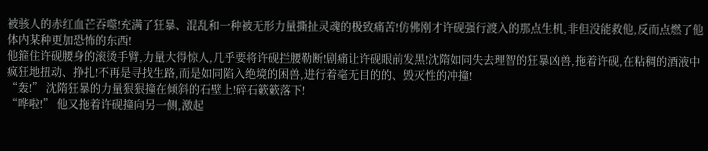被骇人的赤红血芒吞噬!充满了狂暴、混乱和一种被无形力量撕扯灵魂的极致痛苦!仿佛刚才许砚强行渡入的那点生机,非但没能救他,反而点燃了他体内某种更加恐怖的东西!
他箍住许砚腰身的滚烫手臂,力量大得惊人,几乎要将许砚拦腰勒断!剧痛让许砚眼前发黑!沈隋如同失去理智的狂暴凶兽,拖着许砚,在粘稠的酒液中疯狂地扭动、挣扎!不再是寻找生路,而是如同陷入绝境的困兽,进行着毫无目的的、毁灭性的冲撞!
“轰!” 沈隋狂暴的力量狠狠撞在倾斜的石壁上!碎石簌簌落下!
“哗啦!” 他又拖着许砚撞向另一侧,激起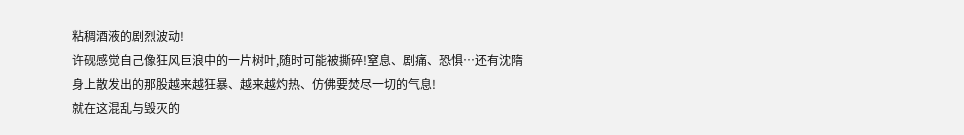粘稠酒液的剧烈波动!
许砚感觉自己像狂风巨浪中的一片树叶,随时可能被撕碎!窒息、剧痛、恐惧…还有沈隋身上散发出的那股越来越狂暴、越来越灼热、仿佛要焚尽一切的气息!
就在这混乱与毁灭的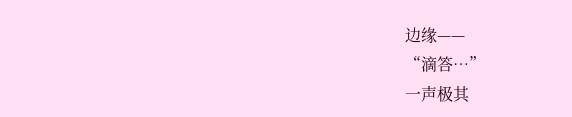边缘——
“滴答…”
一声极其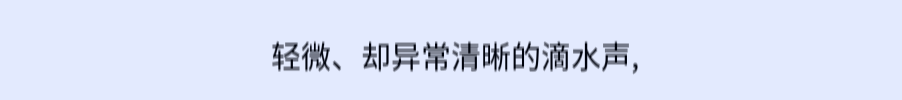轻微、却异常清晰的滴水声,